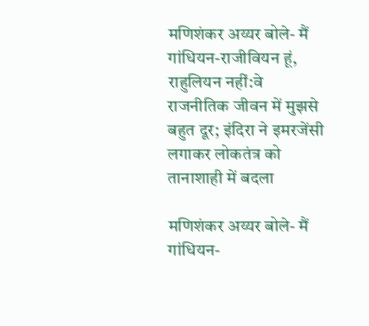मणिशंकर अय्यर बोले- मैं गांधियन-राजीवियन हूं, राहुलियन नहीं:वे राजनीतिक जीवन में मुझसे बहुत दूर; इंदिरा ने इमरजेंसी लगाकर लोकतंत्र को तानाशाही में बदला

मणिशंकर अय्यर बोले- मैं गांधियन-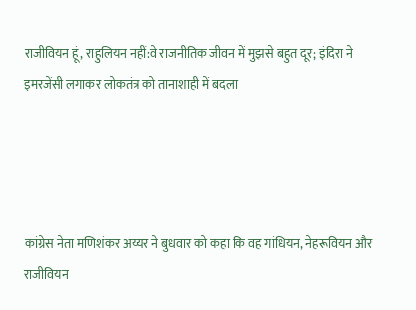राजीवियन हूं, राहुलियन नहीं:वे राजनीतिक जीवन में मुझसे बहुत दूर; इंदिरा ने इमरजेंसी लगाकर लोकतंत्र को तानाशाही में बदला




कांग्रेस नेता मणिशंकर अय्यर ने बुधवार को कहा कि वह गांधियन, नेहरूवियन और राजीवियन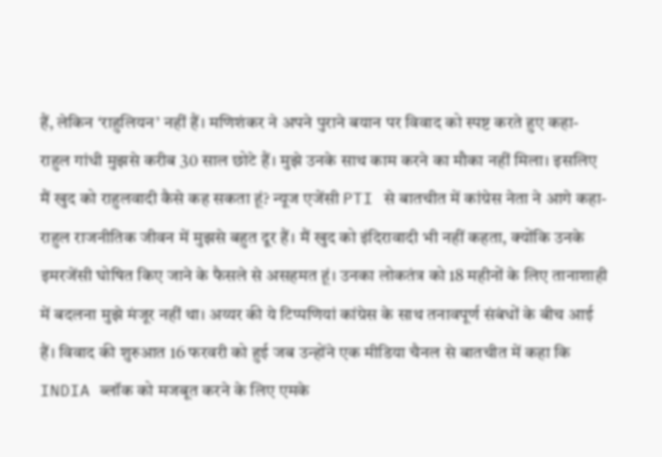हैं, लेकिन ‘राहुलियन’ नहीं हैं। मणिशंकर ने अपने पुराने बयान पर विवाद को स्पष्ट करते हुए कहा- राहुल गांधी मुझसे करीब 30 साल छोटे हैं। मुझे उनके साथ काम करने का मौका नहीं मिला। इसलिए मैं खुद को राहुलवादी कैसे कह सकता हूं? न्यूज एजेंसी PTI से बातचीत में कांग्रेस नेता ने आगे कहा- राहुल राजनीतिक जीवन में मुझसे बहुत दूर हैं। मैं खुद को इंदिरावादी भी नहीं कहता, क्योंकि उनके इमरजेंसी घोषित किए जाने के फैसले से असहमत हूं। उनका लोकतंत्र को 18 महीनों के लिए तानाशाही में बदलना मुझे मंजूर नहीं था। अय्यर की ये टिप्पणियां कांग्रेस के साथ तनावपूर्ण संबंधों के बीच आई हैं। विवाद की शुरुआत 16 फरवरी को हुई जब उन्होंने एक मीडिया चैनल से बातचीत में कहा कि INDIA ब्लॉक को मजबूत करने के लिए एमके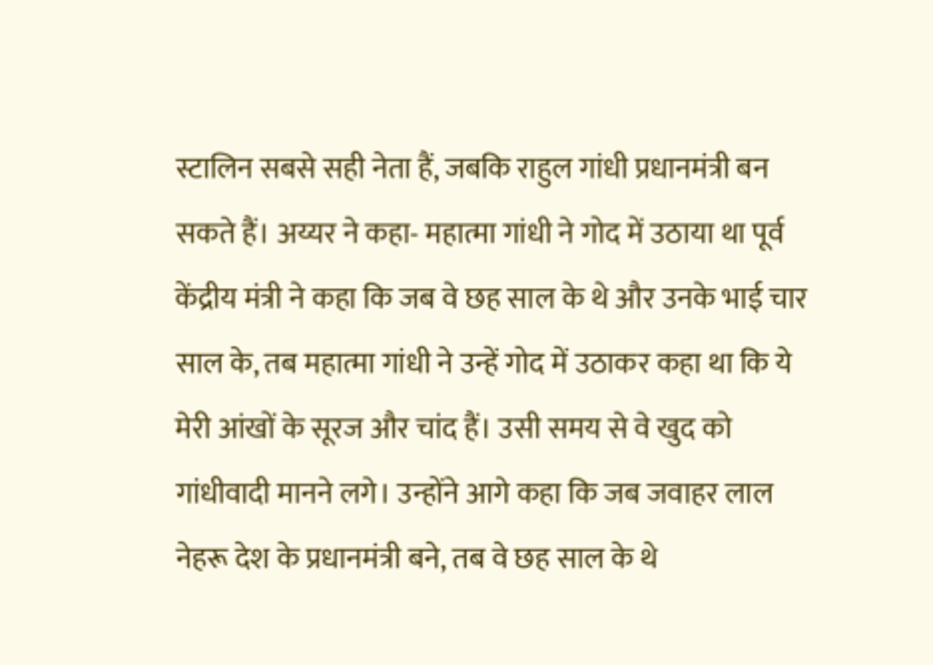स्टालिन सबसे सही नेता हैं, जबकि राहुल गांधी प्रधानमंत्री बन सकते हैं। अय्यर ने कहा- महात्मा गांधी ने गोद में उठाया था पूर्व केंद्रीय मंत्री ने कहा कि जब वे छह साल के थे और उनके भाई चार साल के, तब महात्मा गांधी ने उन्हें गोद में उठाकर कहा था कि ये मेरी आंखों के सूरज और चांद हैं। उसी समय से वे खुद को गांधीवादी मानने लगे। उन्होंने आगे कहा कि जब जवाहर लाल नेहरू देश के प्रधानमंत्री बने, तब वे छह साल के थे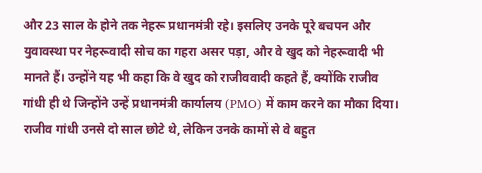और 23 साल के होने तक नेहरू प्रधानमंत्री रहे। इसलिए उनके पूरे बचपन और युवावस्था पर नेहरूवादी सोच का गहरा असर पड़ा, और वे खुद को नेहरूवादी भी मानते हैं। उन्होंने यह भी कहा कि वे खुद को राजीववादी कहते हैं, क्योंकि राजीव गांधी ही थे जिन्होंने उन्हें प्रधानमंत्री कार्यालय (PMO) में काम करने का मौका दिया। राजीव गांधी उनसे दो साल छोटे थे, लेकिन उनके कामों से वे बहुत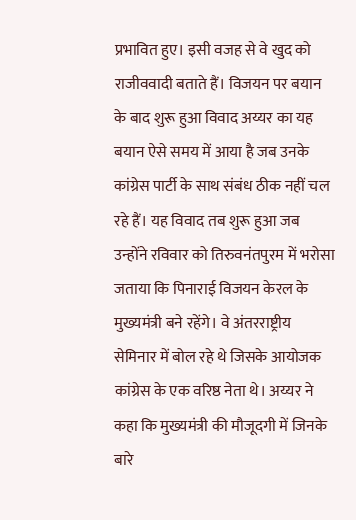प्रभावित हुए। इसी वजह से वे खुद को राजीववादी बताते हैं। विजयन पर बयान के बाद शुरू हुआ विवाद अय्यर का यह बयान ऐसे समय में आया है जब उनके कांग्रेस पार्टी के साथ संबंध ठीक नहीं चल रहे हैं। यह विवाद तब शुरू हुआ जब उन्होंने रविवार को तिरुवनंतपुरम में भरोसा जताया कि पिनाराई विजयन केरल के मुख्यमंत्री बने रहेंगे। वे अंतरराष्ट्रीय सेमिनार में बोल रहे थे जिसके आयोजक कांग्रेस के एक वरिष्ठ नेता थे। अय्यर ने कहा कि मुख्यमंत्री की मौजूदगी में जिनके बारे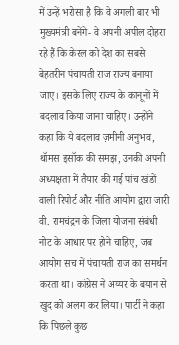में उन्हें भरोसा है कि वे अगली बार भी मुख्यमंत्री बनेंगे- वे अपनी अपील दोहरा रहे हैं कि केरल को देश का सबसे बेहतरीन पंचायती राज राज्य बनाया जाए। इसके लिए राज्य के कानूनों में बदलाव किया जाना चाहिए। उन्होंने कहा कि ये बदलाव ज़मीनी अनुभव, थॉमस इसॉक की समझ, उनकी अपनी अध्यक्षता में तैयार की गई पांच खंडों वाली रिपोर्ट और नीति आयोग द्वारा जारी वी. रामचंद्रन के जिला योजना संबंधी नोट के आधार पर होने चाहिए, जब आयोग सच में पंचायती राज का समर्थन करता था। कांग्रेस ने अय्यर के बयान से खुद को अलग कर लिया। पार्टी ने कहा कि पिछले कुछ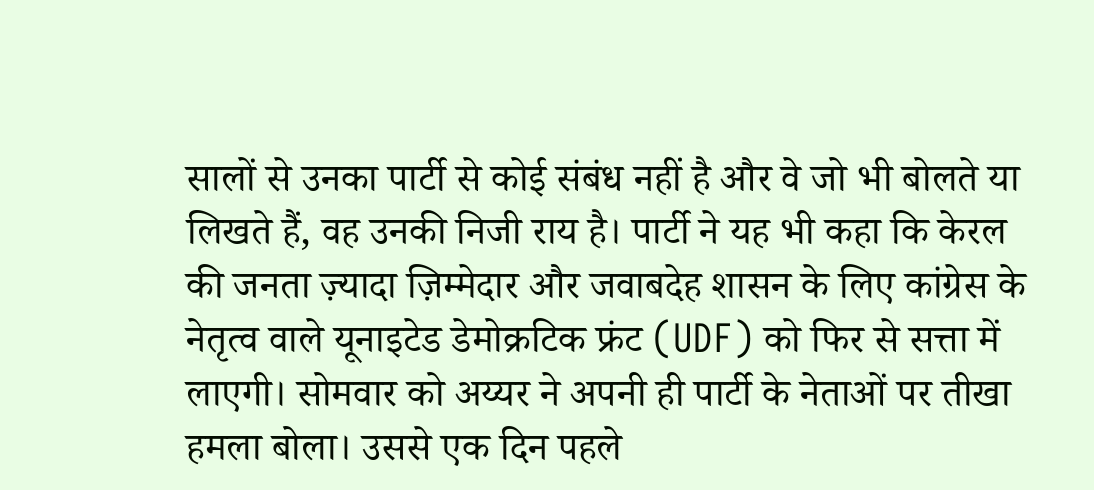सालों से उनका पार्टी से कोई संबंध नहीं है और वे जो भी बोलते या लिखते हैं, वह उनकी निजी राय है। पार्टी ने यह भी कहा कि केरल की जनता ज़्यादा ज़िम्मेदार और जवाबदेह शासन के लिए कांग्रेस के नेतृत्व वाले यूनाइटेड डेमोक्रटिक फ्रंट (UDF) को फिर से सत्ता में लाएगी। सोमवार को अय्यर ने अपनी ही पार्टी के नेताओं पर तीखा हमला बोला। उससे एक दिन पहले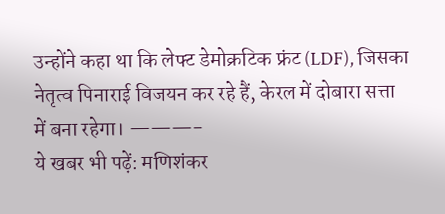उन्होंने कहा था कि लेफ्ट डेमोक्रटिक फ्रंट (LDF), जिसका नेतृत्व पिनाराई विजयन कर रहे हैं, केरल में दोबारा सत्ता में बना रहेगा। ———-
ये खबर भी पढ़ें: मणिशंकर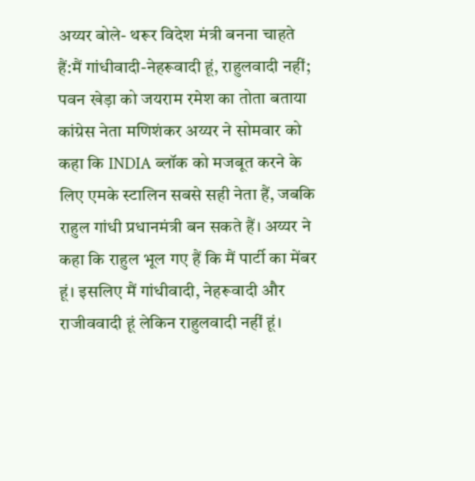अय्यर बोले- थरूर विदेश मंत्री बनना चाहते हैं:मैं गांधीवादी-नेहरूवादी हूं, राहुलवादी नहीं; पवन खेड़ा को जयराम रमेश का तोता बताया कांग्रेस नेता मणिशंकर अय्यर ने सोमवार को कहा कि INDIA ब्लॉक को मजबूत करने के लिए एमके स्टालिन सबसे सही नेता हैं, जबकि राहुल गांधी प्रधानमंत्री बन सकते हैं। अय्यर ने कहा कि राहुल भूल गए हैं कि मैं पार्टी का मेंबर हूं। इसलिए मैं गांधीवादी, नेहरूवादी और राजीववादी हूं लेकिन राहुलवादी नहीं हूं।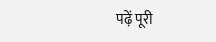पढ़ें पूरी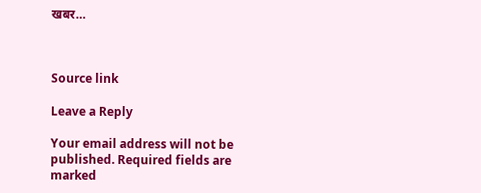खबर…



Source link

Leave a Reply

Your email address will not be published. Required fields are marked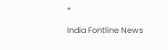*

India Fontline News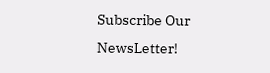Subscribe Our NewsLetter!